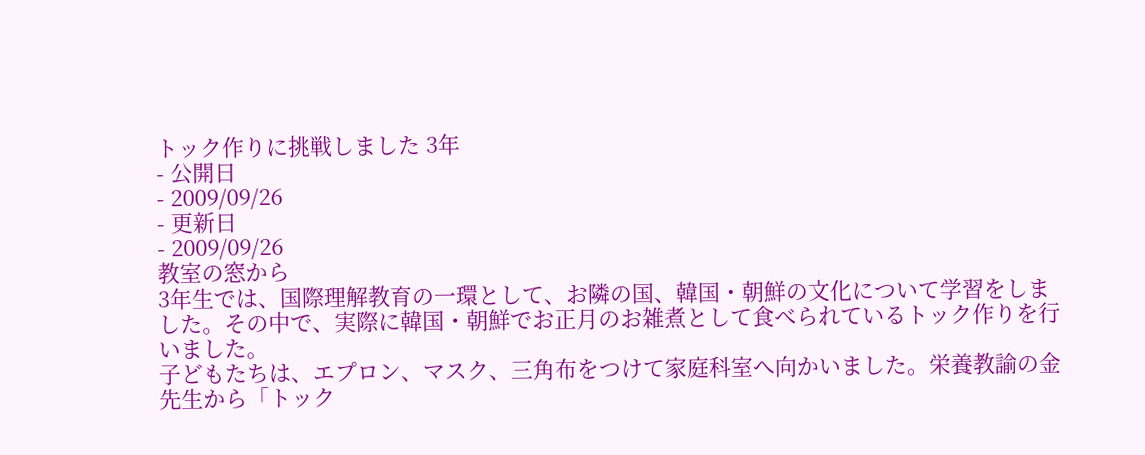トック作りに挑戦しました 3年
- 公開日
- 2009/09/26
- 更新日
- 2009/09/26
教室の窓から
3年生では、国際理解教育の一環として、お隣の国、韓国・朝鮮の文化について学習をしました。その中で、実際に韓国・朝鮮でお正月のお雑煮として食べられているトック作りを行いました。
子どもたちは、エプロン、マスク、三角布をつけて家庭科室へ向かいました。栄養教諭の金先生から「トック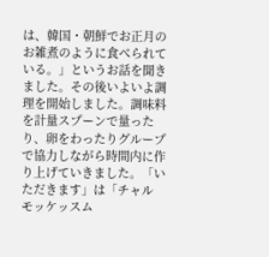は、韓国・朝鮮でお正月のお雑煮のように食べられている。」というお話を聞きました。その後いよいよ調理を開始しました。調味料を計量スプーンで量ったり、卵をわったりグループで協力しながら時間内に作り上げていきました。「いただきます」は「チャル モッケッスム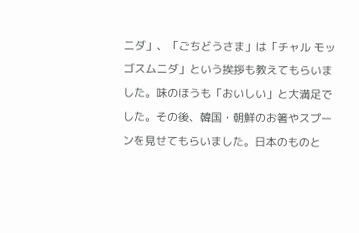ニダ」、「ごちどうさま」は「チャル モッゴスムニダ」という挨拶も教えてもらいました。味のほうも「おいしい」と大満足でした。その後、韓国・朝鮮のお箸やスプーンを見せてもらいました。日本のものと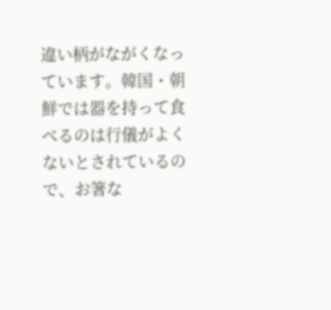違い柄がながくなっています。韓国・朝鮮では器を持って食べるのは行儀がよくないとされているので、お箸な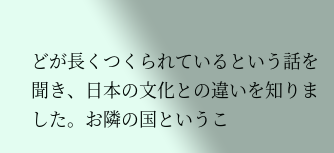どが長くつくられているという話を聞き、日本の文化との違いを知りました。お隣の国というこ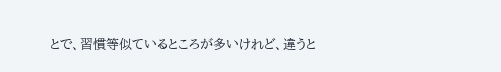とで、習慣等似ているところが多いけれど、違うと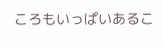ころもいっぱいあるこ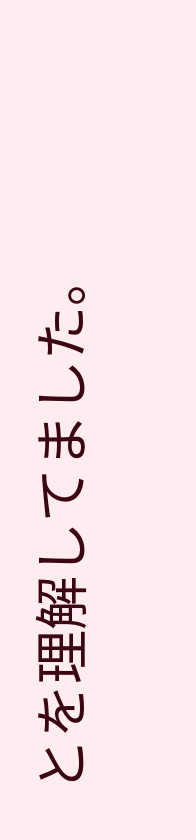とを理解してました。